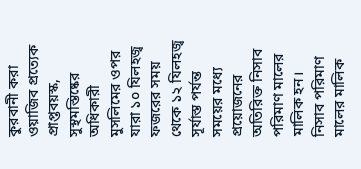কুরবানী করা ওয়াজিব প্রত্যেক প্রাপ্তবয়স্ক, সুস্থমস্তিষ্কের অধিকারী মুসলিমের ওপর যারা ১০ যিলহজ্ব ফজরের সময় থেকে ১২ যিলহজ্ব সূর্যাস্ত পর্যন্ত সময়ের মধ্যে প্রয়োজনের অতিরিক্ত নিসাব পরিমাণ মালের মালিক হন। নিসাব পরিমাণ মালের মালিক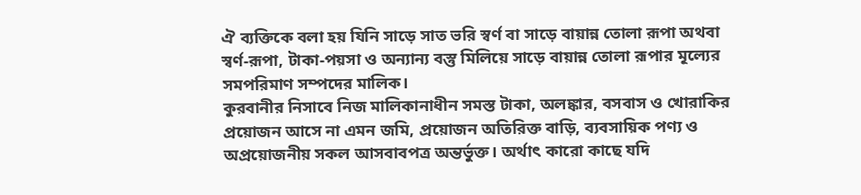ঐ ব্যক্তিকে বলা হয় যিনি সাড়ে সাত ভরি স্বর্ণ বা সাড়ে বায়ান্ন তোলা রূপা অথবা স্বর্ণ-রূপা, টাকা-পয়সা ও অন্যান্য বস্তু মিলিয়ে সাড়ে বায়ান্ন তোলা রূপার মূল্যের সমপরিমাণ সম্পদের মালিক।
কুরবানীর নিসাবে নিজ মালিকানাধীন সমস্ত টাকা, অলঙ্কার, বসবাস ও খোরাকির প্রয়োজন আসে না এমন জমি, প্রয়োজন অতিরিক্ত বাড়ি, ব্যবসায়িক পণ্য ও অপ্রয়োজনীয় সকল আসবাবপত্র অন্তর্ভুক্ত। অর্থাৎ কারো কাছে যদি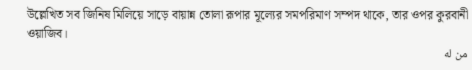উল্লেখিত সব জিনিষ মিলিয়ে সাড়ে বায়ান্ন তোলা রূপার মূল্যের সমপরিমাণ সম্পদ থাকে, তার ওপর কুরবানী ওয়াজিব।
من له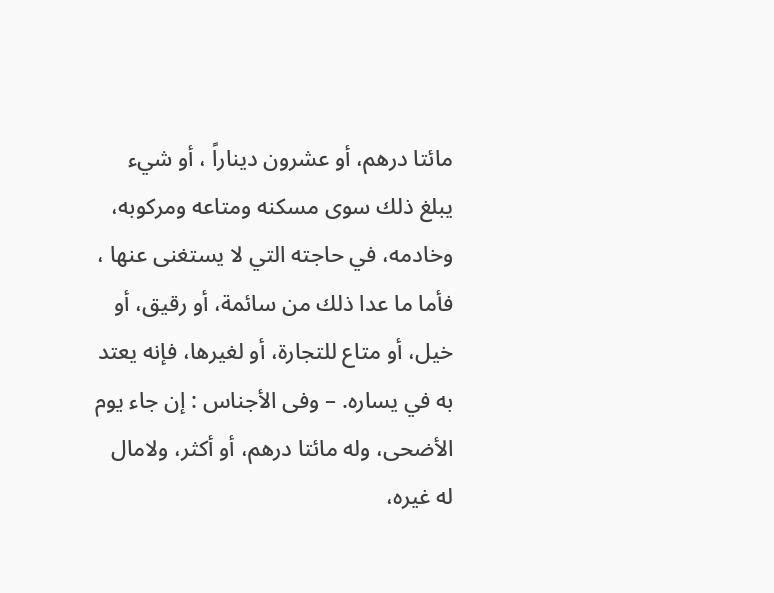مائتا درهم، أو عشرون ديناراً ، أو شيء يبلغ ذلك سوى مسكنه ومتاعه ومركوبه، وخادمه، في حاجته التي لا يستغنى عنها ، فأما ما عدا ذلك من سائمة، أو رقيق، أو خيل، أو متاع للتجارة، أو لغيرها، فإنه يعتد به في يساره. – وفى الأجناس : إن جاء يوم الأضحى، وله مائتا درهم، أو أكثر، ولامال له غيره،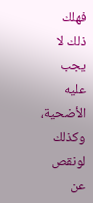فهلك ذلك لا يجب عليه الأضحية، وكذلك لونقص عن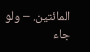المائتين. – ولو جاء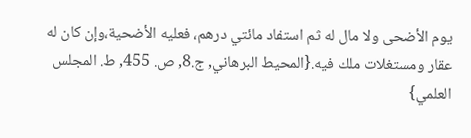يوم الأضحى ولا مال له ثم استفاد مائتي درهم، فعليه الأضحية،وإن كان له عقار ومستغلات ملك فيه.{المحيط البرهاني, ج.8, ص. 455, ط. المجلس العلمي}